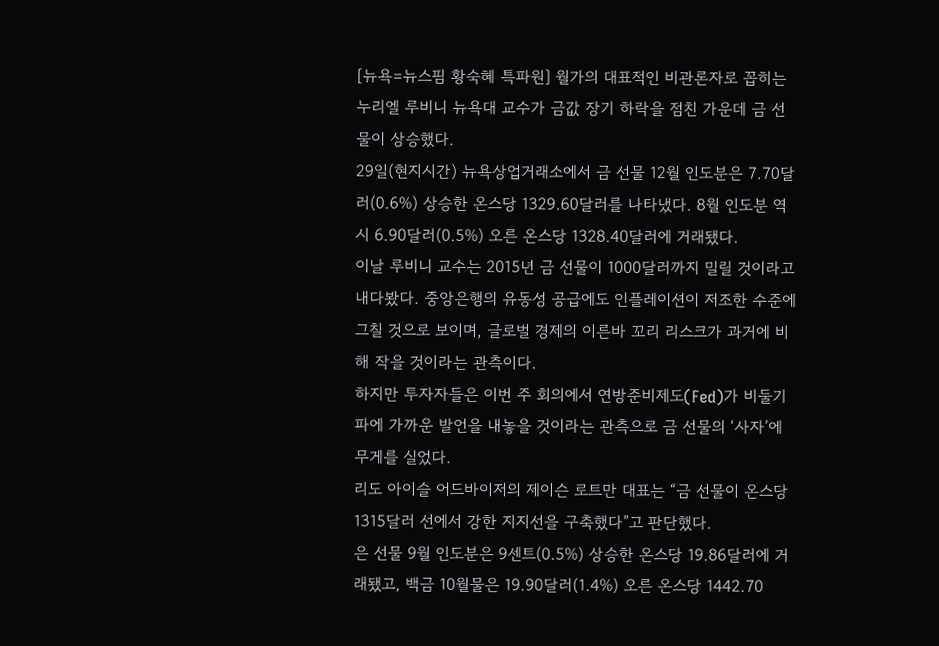[뉴욕=뉴스핌 황숙혜 특파원] 월가의 대표적인 비관론자로 꼽히는 누리엘 루비니 뉴욕대 교수가 금값 장기 하락을 점친 가운데 금 선물이 상승했다.
29일(현지시간) 뉴욕상업거래소에서 금 선물 12월 인도분은 7.70달러(0.6%) 상승한 온스당 1329.60달러를 나타냈다. 8월 인도분 역시 6.90달러(0.5%) 오른 온스당 1328.40달러에 거래됐다.
이날 루비니 교수는 2015년 금 선물이 1000달러까지 밀릴 것이라고 내다봤다. 중앙은행의 유동성 공급에도 인플레이션이 저조한 수준에 그칠 것으로 보이며, 글로벌 경제의 이른바 꼬리 리스크가 과거에 비해 작을 것이라는 관측이다.
하지만 투자자들은 이번 주 회의에서 연방준비제도(Fed)가 비둘기파에 가까운 발언을 내놓을 것이라는 관측으로 금 선물의 ‘사자’에 무게를 실었다.
리도 아이슬 어드바이저의 제이슨 로트만 대표는 “금 선물이 온스당 1315달러 선에서 강한 지지선을 구축했다”고 판단했다.
은 선물 9월 인도분은 9센트(0.5%) 상승한 온스당 19.86달러에 거래됐고, 백금 10월물은 19.90달러(1.4%) 오른 온스당 1442.70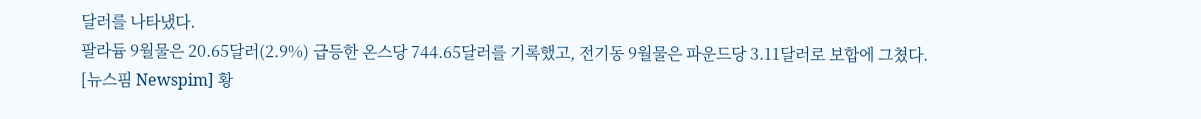달러를 나타냈다.
팔라듐 9월물은 20.65달러(2.9%) 급등한 온스당 744.65달러를 기록했고, 전기동 9월물은 파운드당 3.11달러로 보합에 그쳤다.
[뉴스핌 Newspim] 황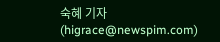숙혜 기자 (higrace@newspim.com)